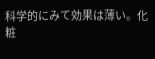科学的にみて効果は薄い。化粧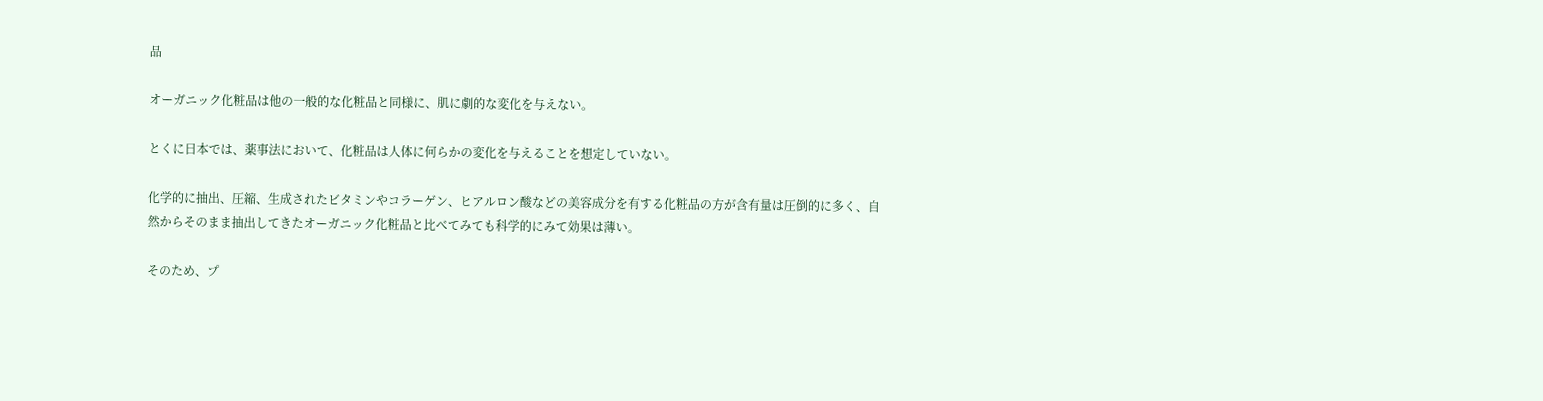品

オーガニック化粧品は他の一般的な化粧品と同様に、肌に劇的な変化を与えない。

とくに日本では、薬事法において、化粧品は人体に何らかの変化を与えることを想定していない。

化学的に抽出、圧縮、生成されたビタミンやコラーゲン、ヒアルロン酸などの美容成分を有する化粧品の方が含有量は圧倒的に多く、自然からそのまま抽出してきたオーガニック化粧品と比べてみても科学的にみて効果は薄い。

そのため、プ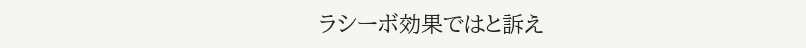ラシーボ効果ではと訴え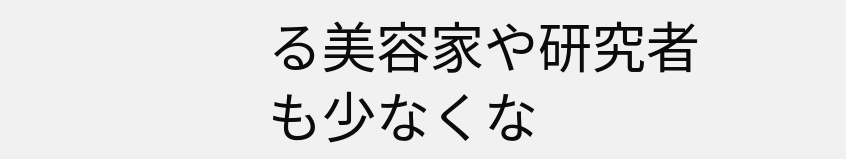る美容家や研究者も少なくな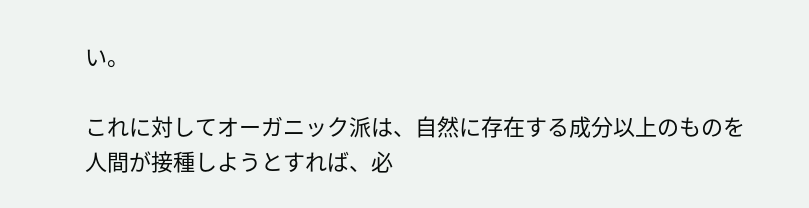い。

これに対してオーガニック派は、自然に存在する成分以上のものを人間が接種しようとすれば、必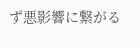ず悪影響に繋がる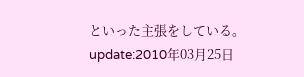といった主張をしている。
update:2010年03月25日